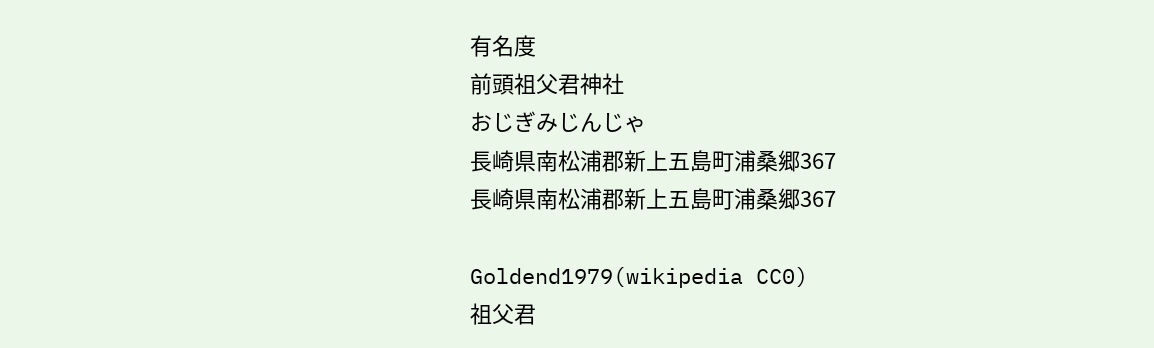有名度
前頭祖父君神社
おじぎみじんじゃ
長崎県南松浦郡新上五島町浦桑郷367
長崎県南松浦郡新上五島町浦桑郷367

Goldend1979(wikipedia CC0)
祖父君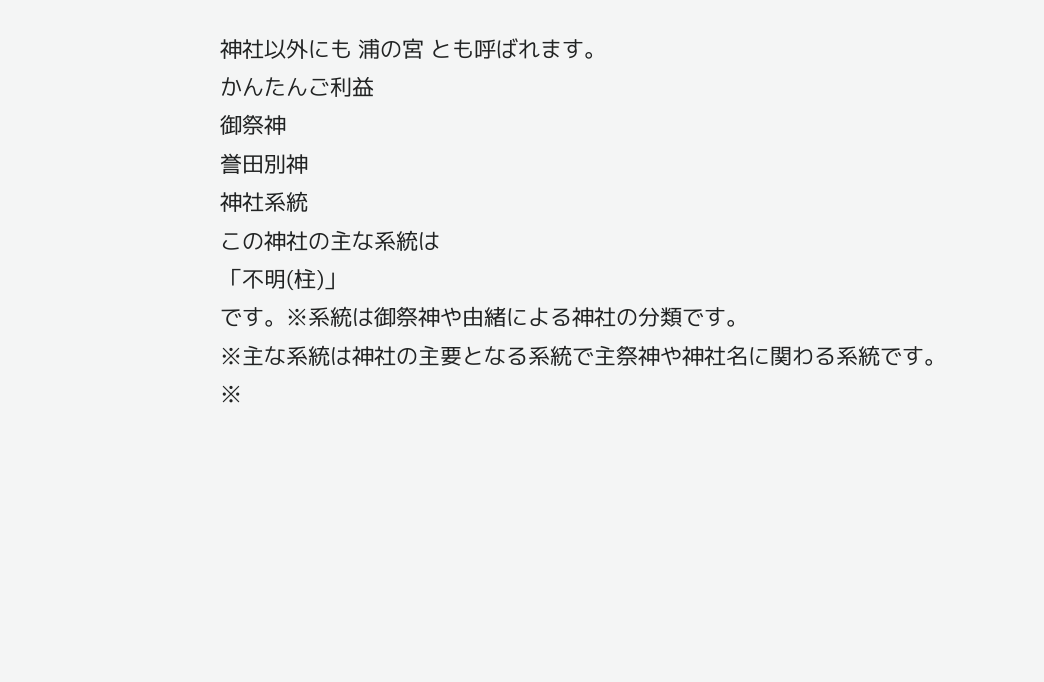神社以外にも 浦の宮 とも呼ばれます。
かんたんご利益
御祭神
誉田別神
神社系統
この神社の主な系統は
「不明(柱)」
です。※系統は御祭神や由緒による神社の分類です。
※主な系統は神社の主要となる系統で主祭神や神社名に関わる系統です。
※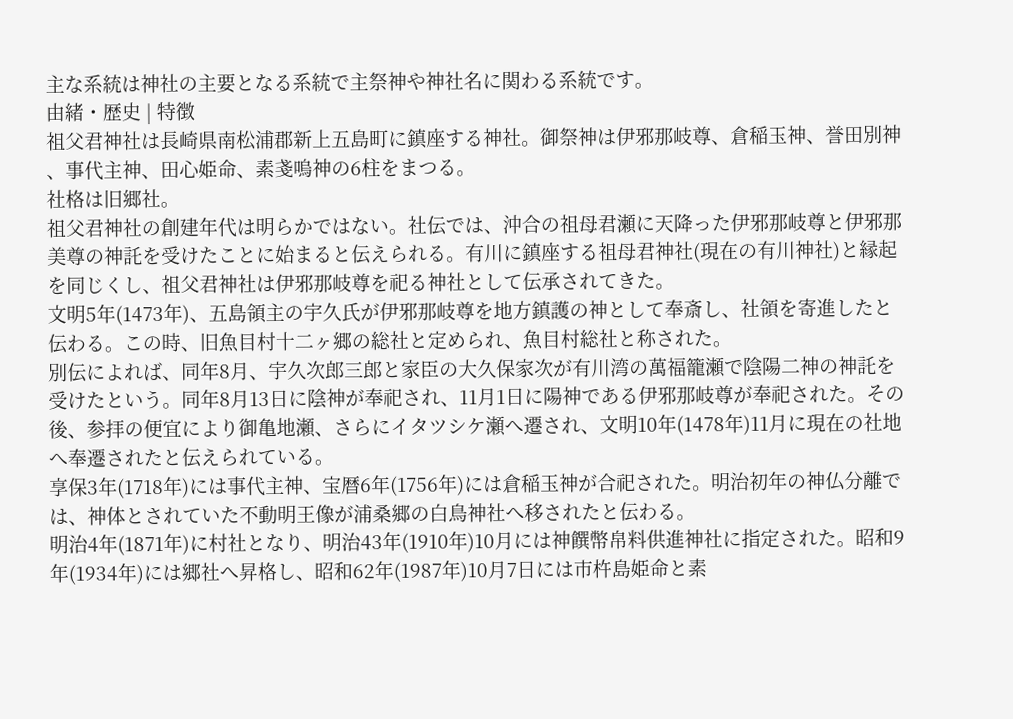主な系統は神社の主要となる系統で主祭神や神社名に関わる系統です。
由緒・歴史 | 特徴
祖父君神社は長崎県南松浦郡新上五島町に鎮座する神社。御祭神は伊邪那岐尊、倉稲玉神、誉田別神 、事代主神、田心姫命、素戔嗚神の6柱をまつる。
社格は旧郷社。
祖父君神社の創建年代は明らかではない。社伝では、沖合の祖母君瀬に天降った伊邪那岐尊と伊邪那美尊の神託を受けたことに始まると伝えられる。有川に鎮座する祖母君神社(現在の有川神社)と縁起を同じくし、祖父君神社は伊邪那岐尊を祀る神社として伝承されてきた。
文明5年(1473年)、五島領主の宇久氏が伊邪那岐尊を地方鎮護の神として奉斎し、社領を寄進したと伝わる。この時、旧魚目村十二ヶ郷の総社と定められ、魚目村総社と称された。
別伝によれば、同年8月、宇久次郎三郎と家臣の大久保家次が有川湾の萬福籠瀬で陰陽二神の神託を受けたという。同年8月13日に陰神が奉祀され、11月1日に陽神である伊邪那岐尊が奉祀された。その後、参拝の便宜により御亀地瀬、さらにイタツシケ瀬へ遷され、文明10年(1478年)11月に現在の社地へ奉遷されたと伝えられている。
享保3年(1718年)には事代主神、宝暦6年(1756年)には倉稲玉神が合祀された。明治初年の神仏分離では、神体とされていた不動明王像が浦桑郷の白鳥神社へ移されたと伝わる。
明治4年(1871年)に村社となり、明治43年(1910年)10月には神饌幣帛料供進神社に指定された。昭和9年(1934年)には郷社へ昇格し、昭和62年(1987年)10月7日には市杵島姫命と素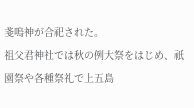戔嗚神が合祀された。
祖父君神社では秋の例大祭をはじめ、祇園祭や各種祭礼で上五島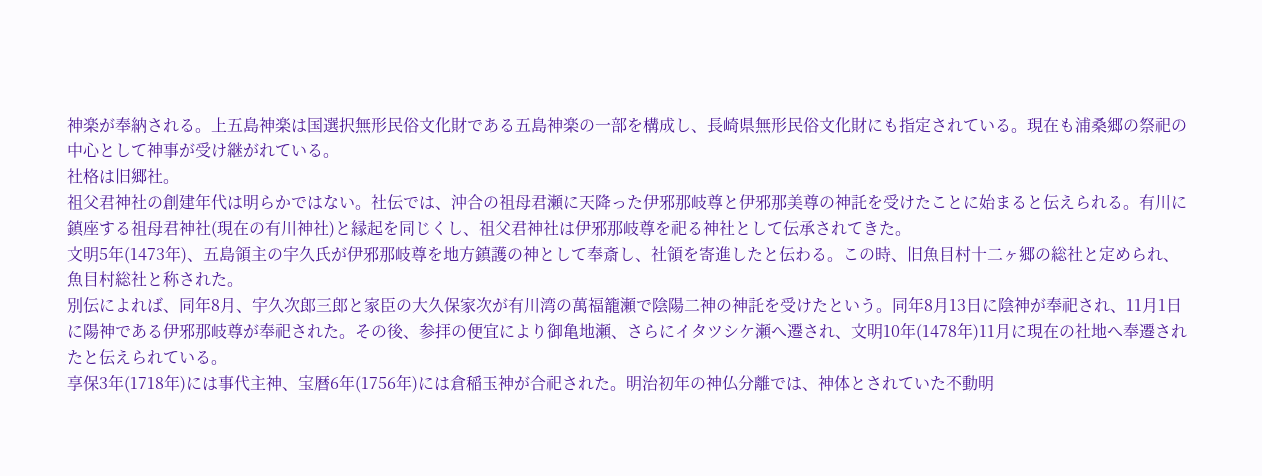神楽が奉納される。上五島神楽は国選択無形民俗文化財である五島神楽の一部を構成し、長崎県無形民俗文化財にも指定されている。現在も浦桑郷の祭祀の中心として神事が受け継がれている。
社格は旧郷社。
祖父君神社の創建年代は明らかではない。社伝では、沖合の祖母君瀬に天降った伊邪那岐尊と伊邪那美尊の神託を受けたことに始まると伝えられる。有川に鎮座する祖母君神社(現在の有川神社)と縁起を同じくし、祖父君神社は伊邪那岐尊を祀る神社として伝承されてきた。
文明5年(1473年)、五島領主の宇久氏が伊邪那岐尊を地方鎮護の神として奉斎し、社領を寄進したと伝わる。この時、旧魚目村十二ヶ郷の総社と定められ、魚目村総社と称された。
別伝によれば、同年8月、宇久次郎三郎と家臣の大久保家次が有川湾の萬福籠瀬で陰陽二神の神託を受けたという。同年8月13日に陰神が奉祀され、11月1日に陽神である伊邪那岐尊が奉祀された。その後、参拝の便宜により御亀地瀬、さらにイタツシケ瀬へ遷され、文明10年(1478年)11月に現在の社地へ奉遷されたと伝えられている。
享保3年(1718年)には事代主神、宝暦6年(1756年)には倉稲玉神が合祀された。明治初年の神仏分離では、神体とされていた不動明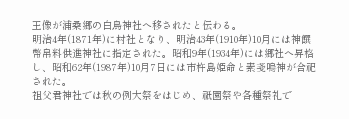王像が浦桑郷の白鳥神社へ移されたと伝わる。
明治4年(1871年)に村社となり、明治43年(1910年)10月には神饌幣帛料供進神社に指定された。昭和9年(1934年)には郷社へ昇格し、昭和62年(1987年)10月7日には市杵島姫命と素戔嗚神が合祀された。
祖父君神社では秋の例大祭をはじめ、祇園祭や各種祭礼で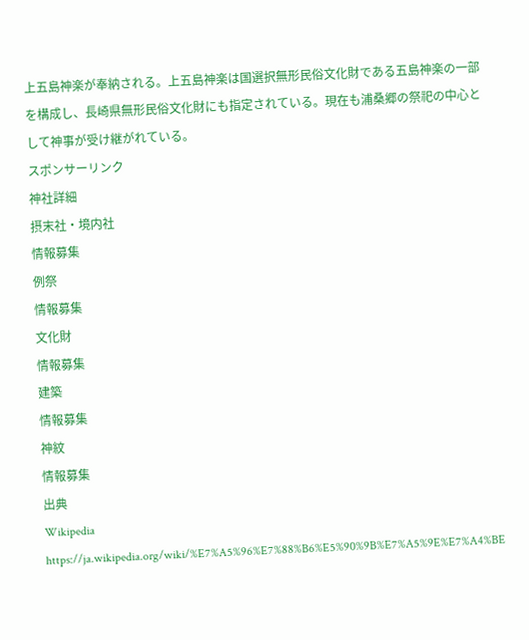上五島神楽が奉納される。上五島神楽は国選択無形民俗文化財である五島神楽の一部を構成し、長崎県無形民俗文化財にも指定されている。現在も浦桑郷の祭祀の中心として神事が受け継がれている。
スポンサーリンク
神社詳細
摂末社・境内社
情報募集
例祭
情報募集
文化財
情報募集
建築
情報募集
神紋
情報募集
出典
Wikipedia
https://ja.wikipedia.org/wiki/%E7%A5%96%E7%88%B6%E5%90%9B%E7%A5%9E%E7%A4%BE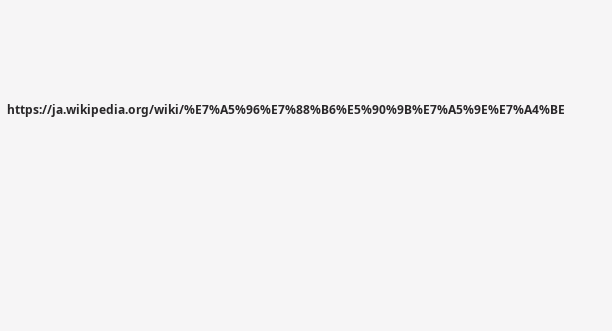https://ja.wikipedia.org/wiki/%E7%A5%96%E7%88%B6%E5%90%9B%E7%A5%9E%E7%A4%BE